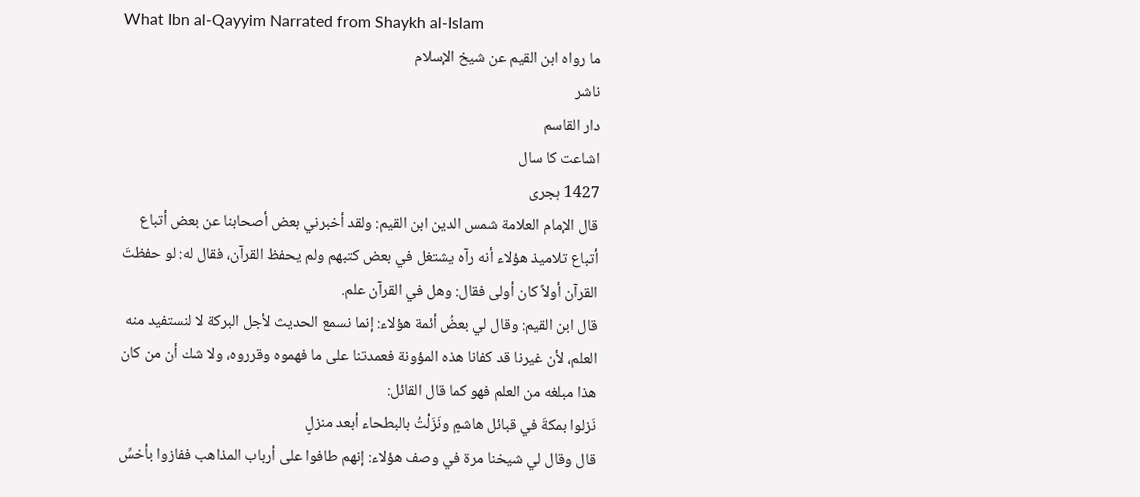What Ibn al-Qayyim Narrated from Shaykh al-Islam
ما رواه ابن القيم عن شيخ الإسلام
ناشر
دار القاسم
اشاعت کا سال
1427 ہجری
قال الإمام العلامة شمس الدين ابن القيم: ولقد أخبرني بعض أصحابنا عن بعض أتباع أتباع تلاميذ هؤلاء أنه رآه يشتغل في بعض كتبهم ولم يحفظ القرآن، فقال له: لو حفظتَ القرآن أولاً كان أولى فقال: وهل في القرآن علم.
قال ابن القيم: وقال لي بعضُ أئمة هؤلاء: إنما نسمع الحديث لأجل البركة لا لنستفيد منه العلم، لأن غيرنا قد كفانا هذه المؤونة فعمدتنا على ما فهموه وقرروه، ولا شك أن من كان هذا مبلغه من العلم فهو كما قال القائل:
نَزلوا بمكةَ في قبائل هاشمٍ ونَزَلْتُ بالبطحاء أبعد منزلٍ
قال وقال لي شيخنا مرة في وصف هؤلاء: إنهم طافوا على أرباب المذاهب ففازوا بأخسِّ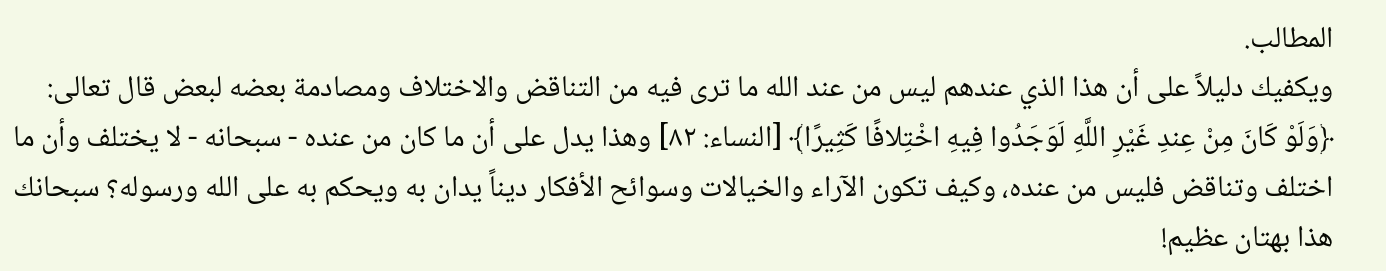المطالب.
ويكفيك دليلاً على أن هذا الذي عندهم ليس من عند الله ما ترى فيه من التناقض والاختلاف ومصادمة بعضه لبعض قال تعالى: ﴿وَلَوْ كَانَ مِنْ عِندِ غَيْرِ اللَّهِ لَوَجَدُوا فِيهِ اخْتِلافًا كَثِيرًا﴾ [النساء: ٨٢] وهذا يدل على أن ما كان من عنده - سبحانه - لا يختلف وأن ما اختلف وتناقض فليس من عنده، وكيف تكون الآراء والخيالات وسوائح الأفكار ديناً يدان به ويحكم به على الله ورسوله؟ سبحانك هذا بهتان عظيم!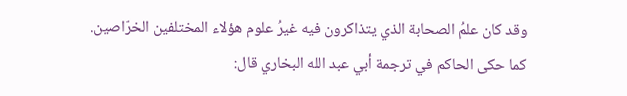وقد كان علمُ الصحابة الذي يتذاكرون فيه غيرُ علوم هؤلاء المختلفين الخرّاصين.
كما حكى الحاكم في ترجمة أبي عبد الله البخاري قال: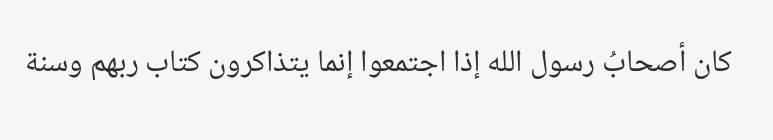كان أصحابُ رسول الله إذا اجتمعوا إنما يتذاكرون كتاب ربهم وسنة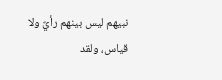نبيهم ليس بينهم رأيٌ ولا قياس، ولقد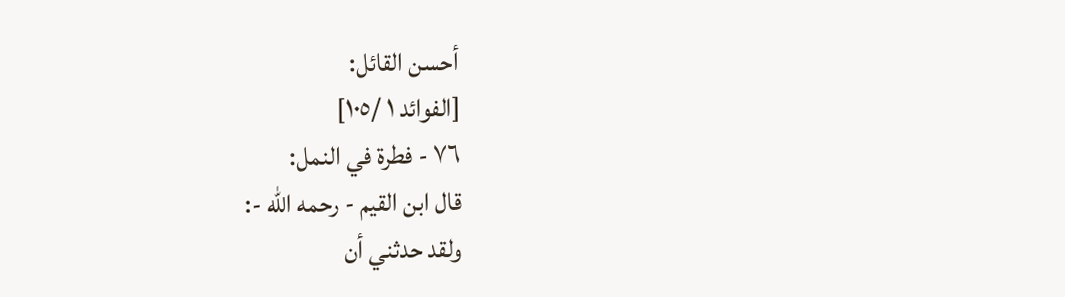أحسن القائل:
[الفوائد ١ /١٠٥]
٧٦ - فطرة في النمل:
قال ابن القيم - رحمه الله -:
ولقد حدثني أن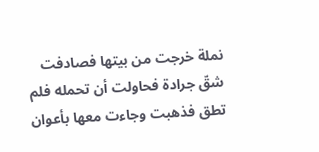نملة خرجت من بيتها فصادفت شقّ جرادة فحاولت أن تحمله فلم تطق فذهبت وجاءت معها بأعوان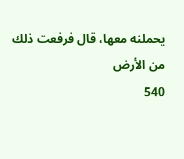يحملنه معها، قال فرفعت ذلك من الأرض
540